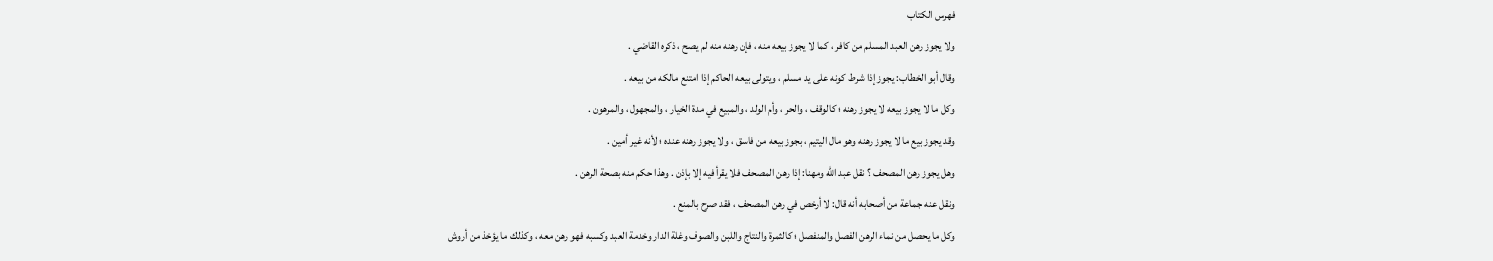فهرس الكتاب
ولا يجوز رهن العبد المسلم من كافر ، كما لا يجوز بيعه منه ، فإن رهنه منه لم يصح ، ذكره القاضي .
وقال أبو الخطاب: يجوز إذا شرط كونه على يد مسلم ، ويتولى بيعه الحاكم إذا امتنع مالكه من بيعه .
وكل ما لا يجوز بيعه لا يجوز رهنه ؛ كالوقف ، والحر ، وأم الولد ، والمبيع في مدة الخيار ، والمجهول ، والمرهون .
وقد يجوز بيع ما لا يجوز رهنه وهو مال اليتيم ، بجوز بيعه من فاسق ، ولا يجوز رهنه عنده ؛ لأنه غير أمين .
وهل يجوز رهن المصحف ؟ نقل عبد الله ومهنا: إذا رهن المصحف فلا يقرأ فيه إلا بإذن . وهذا حكم منه بصحة الرهن .
ونقل عنه جماعة من أصحابه أنه قال: لا أرخص في رهن المصحف ، فقد صرح بالمنع .
وكل ما يحصل من نماء الرهن الفصل والمنفصل ؛ كالثمرة والنتاج واللبن والصوف وغلة الدار وخدمة العبد وكسبه فهو رهن معه ، وكذلك ما يؤخذ من أروش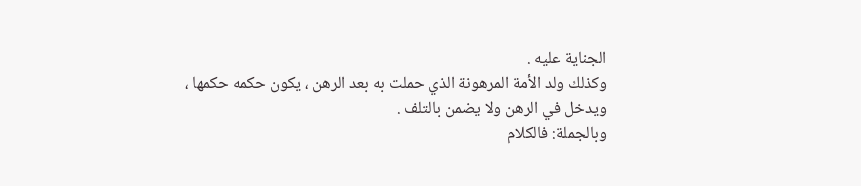الجناية عليه .
وكذلك ولد الأمة المرهونة الذي حملت به بعد الرهن ، يكون حكمه حكمها ، ويدخل في الرهن ولا يضمن بالتلف .
وبالجملة: فالكلام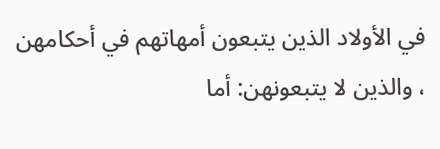في الأولاد الذين يتبعون أمهاتهم في أحكامهن ، والذين لا يتبعونهن: أما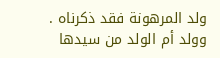ولد المرهونة فقد ذكرناه .
وولد أم الولد من سيدها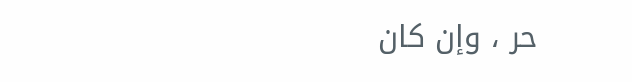حر ، وإن كان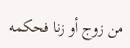من زوج أو زنا فحكمه